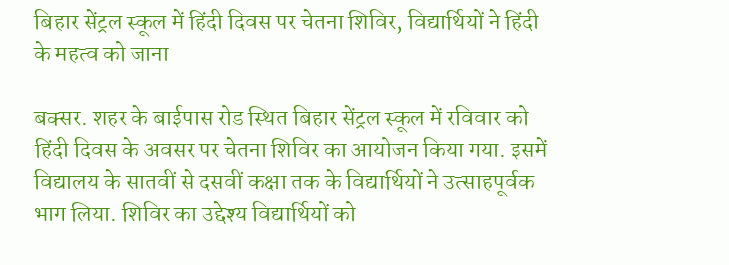बिहार सेंट्रल स्कूल में हिंदी दिवस पर चेतना शिविर, विद्यार्थियों ने हिंदी के महत्व को जाना

बक्सर. शहर के बाईपास रोड स्थित बिहार सेंट्रल स्कूल में रविवार को हिंदी दिवस के अवसर पर चेतना शिविर का आयोजन किया गया. इसमें विद्यालय के सातवीं से दसवीं कक्षा तक के विद्यार्थियों ने उत्साहपूर्वक भाग लिया. शिविर का उद्देश्य विद्यार्थियों को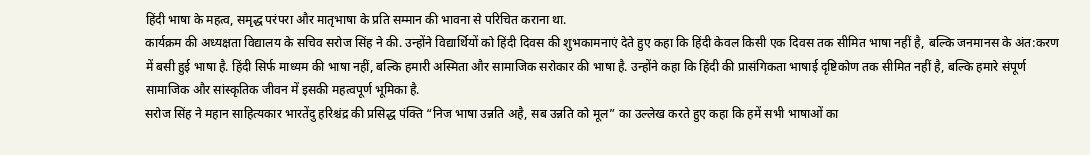हिंदी भाषा के महत्व, समृद्ध परंपरा और मातृभाषा के प्रति सम्मान की भावना से परिचित कराना था.
कार्यक्रम की अध्यक्षता विद्यालय के सचिव सरोज सिंह ने की. उन्होंने विद्यार्थियों को हिंदी दिवस की शुभकामनाएं देते हुए कहा कि हिंदी केवल किसी एक दिवस तक सीमित भाषा नहीं है, बल्कि जनमानस के अंत:करण में बसी हुई भाषा है. हिंदी सिर्फ माध्यम की भाषा नहीं, बल्कि हमारी अस्मिता और सामाजिक सरोकार की भाषा है. उन्होंने कहा कि हिंदी की प्रासंगिकता भाषाई दृष्टिकोण तक सीमित नहीं है, बल्कि हमारे संपूर्ण सामाजिक और सांस्कृतिक जीवन में इसकी महत्वपूर्ण भूमिका है.
सरोज सिंह ने महान साहित्यकार भारतेंदु हरिश्चंद्र की प्रसिद्ध पंक्ति “निज भाषा उन्नति अहै, सब उन्नति को मूल” का उल्लेख करते हुए कहा कि हमें सभी भाषाओं का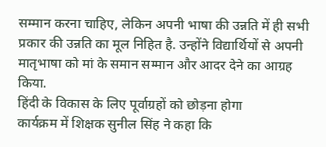सम्मान करना चाहिए, लेकिन अपनी भाषा की उन्नति में ही सभी प्रकार की उन्नति का मूल निहित है. उन्होंने विद्यार्थियों से अपनी मातृभाषा को मां के समान सम्मान और आदर देने का आग्रह किया.
हिंदी के विकास के लिए पूर्वाग्रहों को छोड़ना होगा
कार्यक्रम में शिक्षक सुनील सिंह ने कहा कि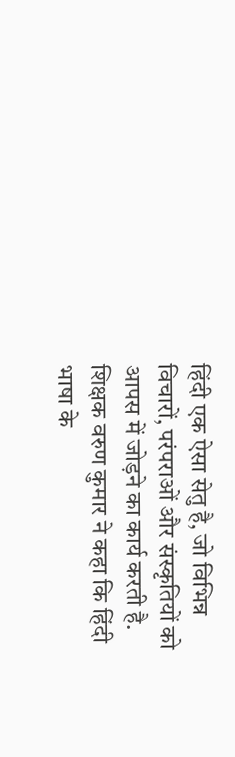हिंदी एक ऐसा सेतु है, जो विभिन्न विचारों, परंपराओं और संस्कृतियों को आपस में जोड़ने का कार्य करती है. शिक्षक वरुण कुमार ने कहा कि हिंदी भाषा के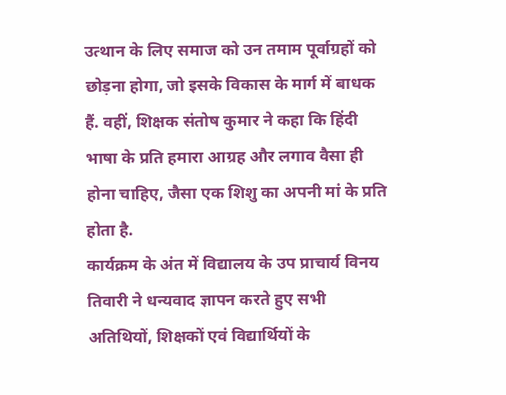उत्थान के लिए समाज को उन तमाम पूर्वाग्रहों को छोड़ना होगा, जो इसके विकास के मार्ग में बाधक हैं. वहीं, शिक्षक संतोष कुमार ने कहा कि हिंदी भाषा के प्रति हमारा आग्रह और लगाव वैसा ही होना चाहिए, जैसा एक शिशु का अपनी मां के प्रति होता है.
कार्यक्रम के अंत में विद्यालय के उप प्राचार्य विनय तिवारी ने धन्यवाद ज्ञापन करते हुए सभी अतिथियों, शिक्षकों एवं विद्यार्थियों के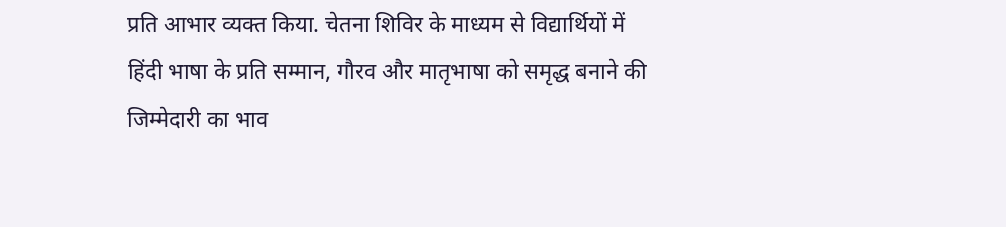प्रति आभार व्यक्त किया. चेतना शिविर के माध्यम से विद्यार्थियों में हिंदी भाषा के प्रति सम्मान, गौरव और मातृभाषा को समृद्ध बनाने की जिम्मेदारी का भाव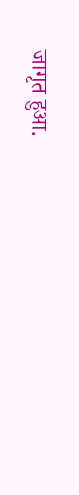जागृत हुआ.